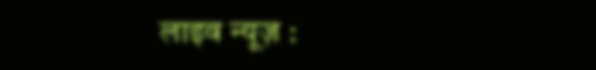लाइव न्यूज़ :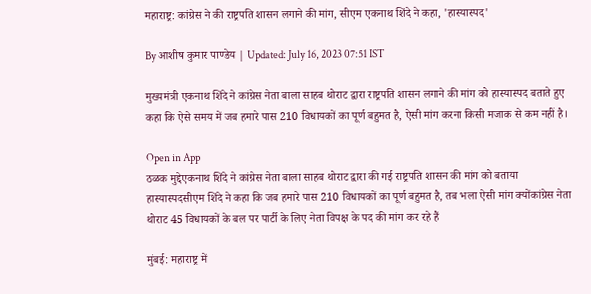महाराष्ट्र: कांग्रेस ने की राष्ट्रपति शासन लगाने की मांग, सीएम एकनाथ शिंदे ने कहा, 'हास्यास्पद'

By आशीष कुमार पाण्डेय | Updated: July 16, 2023 07:51 IST

मुख्यमंत्री एकनाथ शिंदे ने कांग्रेस नेता बाला साहब थोराट द्वारा राष्ट्रपति शासन लगाने की मांग को हास्यास्पद बताते हुए कहा कि ऐसे समय में जब हमारे पास 210 विधायकों का पूर्ण बहुमत है, ऐसी मांग करना किसी मजाक से कम नहीं है।

Open in App
ठळक मुद्देएकनाथ शिंदे ने कांग्रेस नेता बाला साहब थोराट द्वारा की गई राष्ट्रपति शासन की मांग को बताया हास्यास्पदसीएम शिंदे ने कहा कि जब हमारे पास 210 विधायकों का पूर्ण बहुमत है, तब भला ऐसी मांग क्योंकांग्रेस नेता थोराट 45 विधायकों के बल पर पार्टी के लिए नेता विपक्ष के पद की मांग कर रहे हैं

मुंबई: महाराष्ट्र में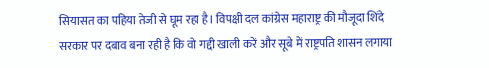सियासत का पहिया तेजी से घूम रहा है। विपक्षी दल कांग्रेस महाराष्ट्र की मौजूदा शिंदे सरकार पर दबाव बना रही है कि वो गद्दी खाली करें और सूबे में राष्ट्रपति शासन लगाया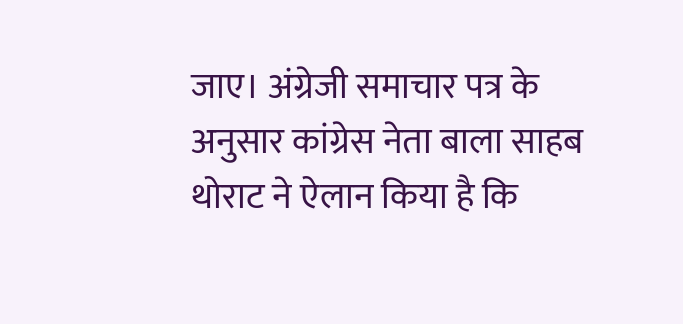जाए। अंग्रेजी समाचार पत्र के अनुसार कांग्रेस नेता बाला साहब थोराट ने ऐलान किया है कि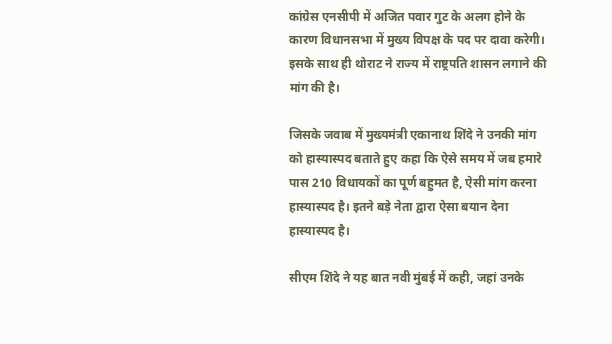कांग्रेस एनसीपी में अजित पवार गुट के अलग होने के कारण विधानसभा में मुख्य विपक्ष के पद पर दावा करेगी। इसके साथ ही थोराट ने राज्य में राष्ट्रपति शासन लगाने की मांग की है।

जिसके जवाब में मुख्यमंत्री एकानाथ शिंदे ने उनकी मांग को हास्यास्पद बताते हुए कहा कि ऐसे समय में जब हमारे पास 210 विधायकों का पूर्ण बहुमत है, ऐसी मांग करना हास्यास्पद है। इतने बड़े नेता द्वारा ऐसा बयान देना हास्यास्पद है।

सीएम शिंदे ने यह बात नवी मुंबई में कही, जहां उनके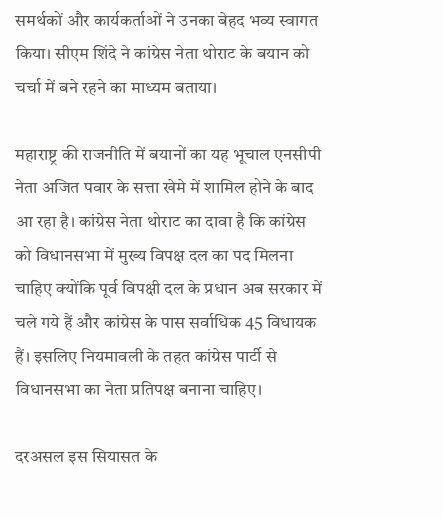समर्थकों और कार्यकर्ताओं ने उनका बेहद भव्य स्वागत किया। सीएम शिंदे ने कांग्रेस नेता थोराट के बयान को चर्चा में बने रहने का माध्यम बताया।

महाराष्ट्र की राजनीति में बयानों का यह भूचाल एनसीपी नेता अजित पवार के सत्ता खेमे में शामिल होने के बाद आ रहा है। कांग्रेस नेता थोराट का दावा है कि कांग्रेस को विधानसभा में मुख्य विपक्ष दल का पद मिलना चाहिए क्योंकि पूर्व विपक्षी दल के प्रधान अब सरकार में चले गये हैं और कांग्रेस के पास सर्वाधिक 45 विधायक हैं। इसलिए नियमावली के तहत कांग्रेस पार्टी से विधानसभा का नेता प्रतिपक्ष बनाना चाहिए।

दरअसल इस सियासत के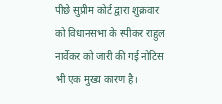पीछे सुप्रीम कोर्ट द्वारा शुक्रवार को विधानसभा के स्पीकर राहुल नार्वेकर को जारी की गई नोटिस भी एक मुख्य कारण है।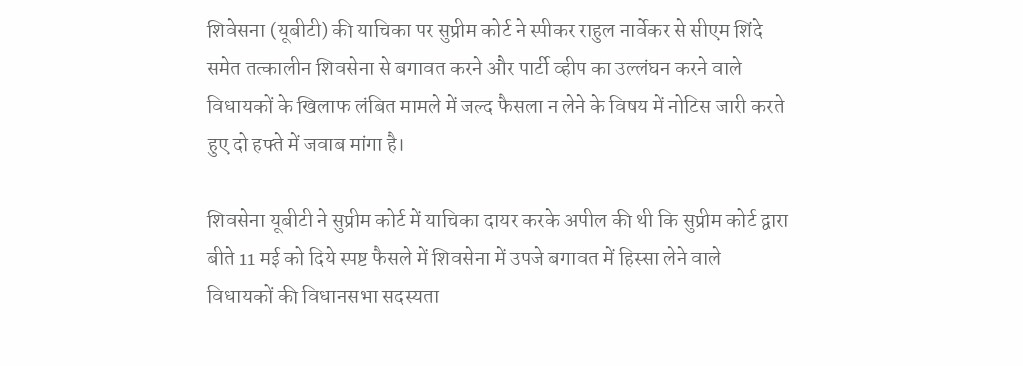शिवेसना (यूबीटी) की याचिका पर सुप्रीम कोर्ट ने स्पीकर राहुल नार्वेकर से सीएम शिंदे समेत तत्कालीन शिवसेना से बगावत करने और पार्टी व्हीप का उल्लंघन करने वाले विधायकों के खिलाफ लंबित मामले में जल्द फैसला न लेने के विषय में नोटिस जारी करते हुए दो हफ्ते में जवाब मांगा है।

शिवसेना यूबीटी ने सुप्रीम कोर्ट में याचिका दायर करके अपील की थी कि सुप्रीम कोर्ट द्वारा बीते 11 मई को दिये स्पष्ट फैसले में शिवसेना में उपजे बगावत में हिस्सा लेने वाले विधायकों की विधानसभा सदस्यता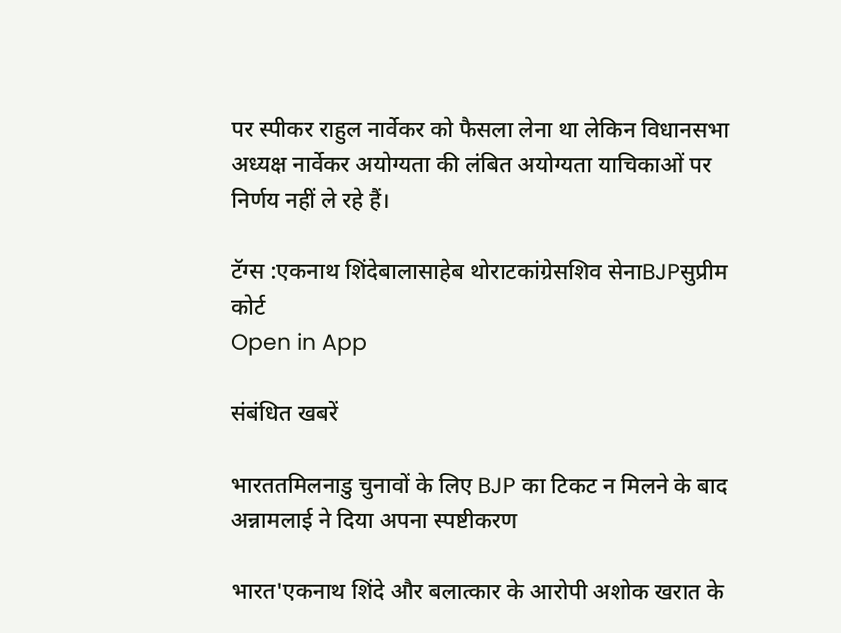पर स्पीकर राहुल नार्वेकर को फैसला लेना था लेकिन विधानसभा अध्यक्ष नार्वेकर अयोग्यता की लंबित अयोग्यता याचिकाओं पर निर्णय नहीं ले रहे हैं।

टॅग्स :एकनाथ शिंदेबालासाहेब थोराटकांग्रेसशिव सेनाBJPसुप्रीम कोर्ट
Open in App

संबंधित खबरें

भारततमिलनाडु चुनावों के लिए BJP का टिकट न मिलने के बाद अन्नामलाई ने दिया अपना स्पष्टीकरण

भारत'एकनाथ शिंदे और बलात्कार के आरोपी अशोक खरात के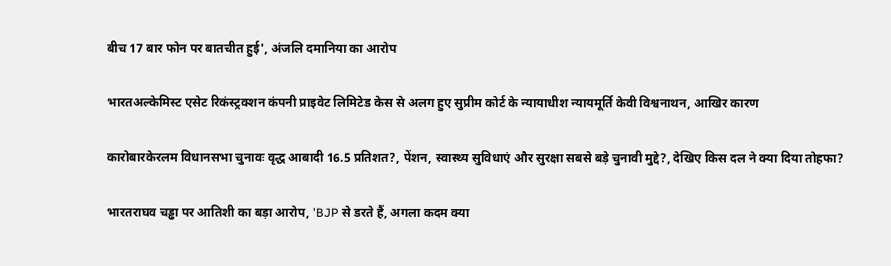बीच 17 बार फोन पर बातचीत हुई', अंजलि दमानिया का आरोप

भारतअल्केमिस्ट एसेट रिकंस्ट्रक्शन कंपनी प्राइवेट लिमिटेड केस से अलग हुए सुप्रीम कोर्ट के न्यायाधीश न्यायमूर्ति केवी विश्वनाथन, आखिर कारण

कारोबारकेरलम विधानसभा चुनावः वृद्ध आबादी 16.5 प्रतिशत?, पेंशन, स्वास्थ्य सुविधाएं और सुरक्षा सबसे बड़े चुनावी मुद्दे?, देखिए किस दल ने क्या दिया तोहफा?

भारतराघव चड्ढा पर आतिशी का बड़ा आरोप, 'BJP से डरते हैं, अगला कदम क्या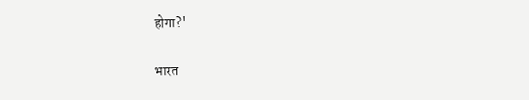होगा?'

भारत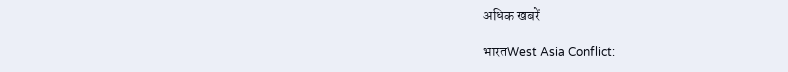अधिक खबरें

भारतWest Asia Conflict: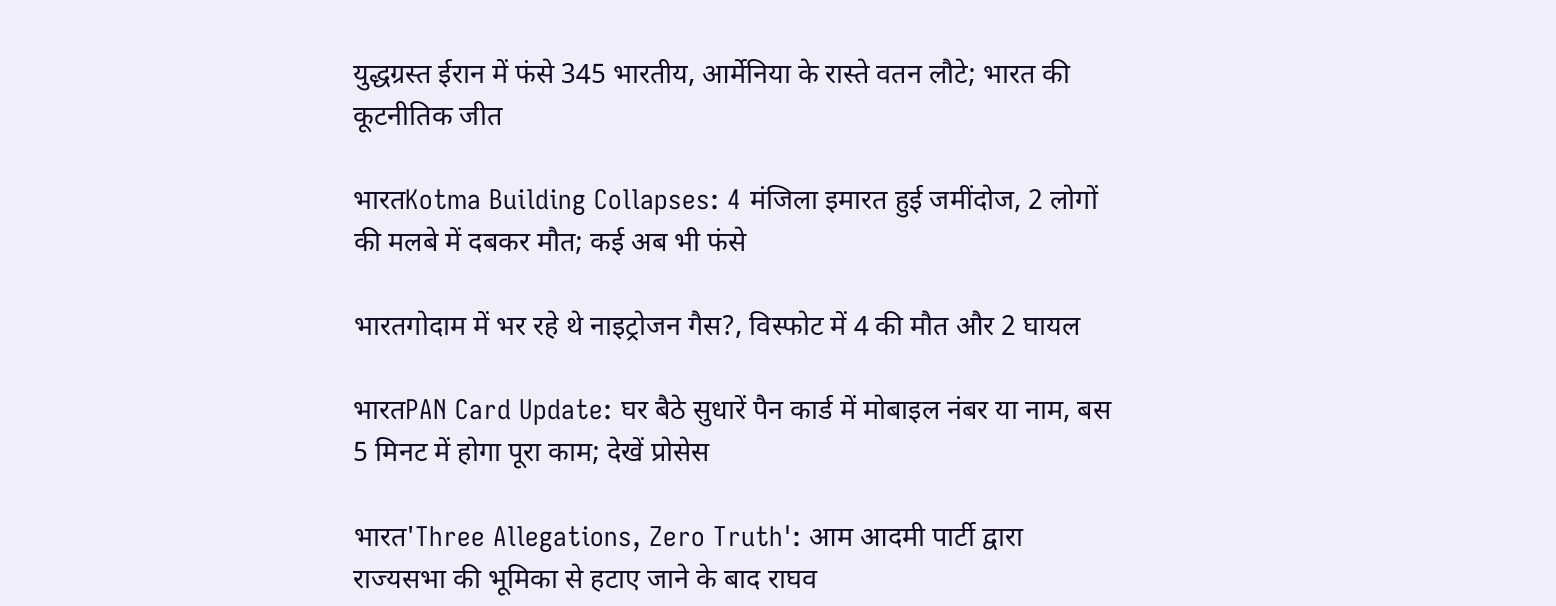युद्धग्रस्त ईरान में फंसे 345 भारतीय, आर्मेनिया के रास्ते वतन लौटे; भारत की कूटनीतिक जीत

भारतKotma Building Collapses: 4 मंजिला इमारत हुई जमींदोज, 2 लोगों की मलबे में दबकर मौत; कई अब भी फंसे

भारतगोदाम में भर रहे थे नाइट्रोजन गैस?, विस्फोट में 4 की मौत और 2 घायल

भारतPAN Card Update: घर बैठे सुधारें पैन कार्ड में मोबाइल नंबर या नाम, बस 5 मिनट में होगा पूरा काम; देखें प्रोसेस

भारत'Three Allegations, Zero Truth': आम आदमी पार्टी द्वारा राज्यसभा की भूमिका से हटाए जाने के बाद राघव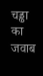चड्ढा का जवाब